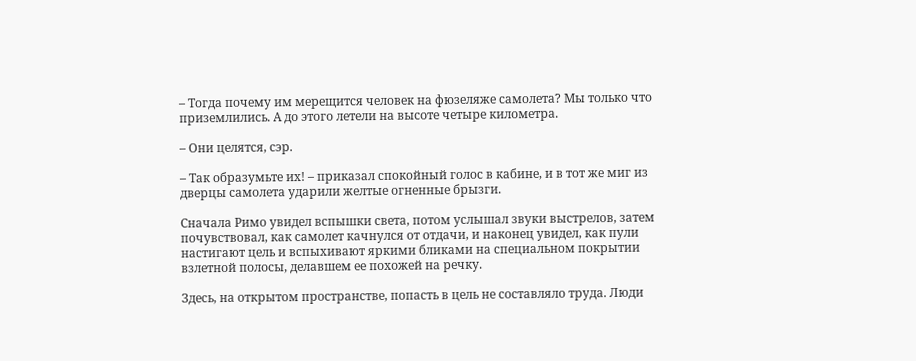– Тогда почему им мерещится человек на фюзеляже самолета? Мы только что приземлились. А до этого летели на высоте четыре километра.

– Они целятся, сэр.

– Так образумьте их! – приказал спокойный голос в кабине, и в тот же миг из дверцы самолета ударили желтые огненные брызги.

Сначала Римо увидел вспышки света, потом услышал звуки выстрелов, затем почувствовал, как самолет качнулся от отдачи, и наконец увидел, как пули настигают цель и вспыхивают яркими бликами на специальном покрытии взлетной полосы, делавшем ее похожей на речку.

Здесь, на открытом пространстве, попасть в цель не составляло труда. Люди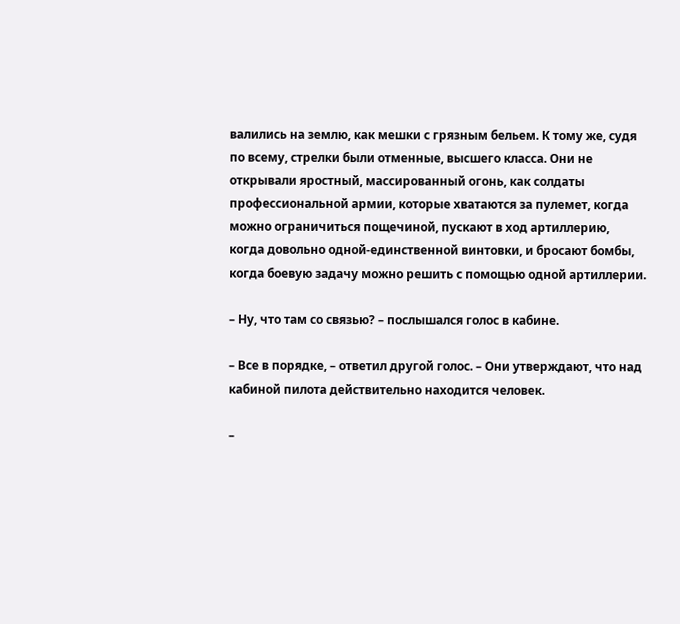валились на землю, как мешки с грязным бельем. К тому же, судя по всему, стрелки были отменные, высшего класса. Они не открывали яростный, массированный огонь, как солдаты профессиональной армии, которые хватаются за пулемет, когда можно ограничиться пощечиной, пускают в ход артиллерию, когда довольно одной-единственной винтовки, и бросают бомбы, когда боевую задачу можно решить с помощью одной артиллерии.

– Ну, что там со связью? – послышался голос в кабине.

– Все в порядке, – ответил другой голос. – Они утверждают, что над кабиной пилота действительно находится человек.

–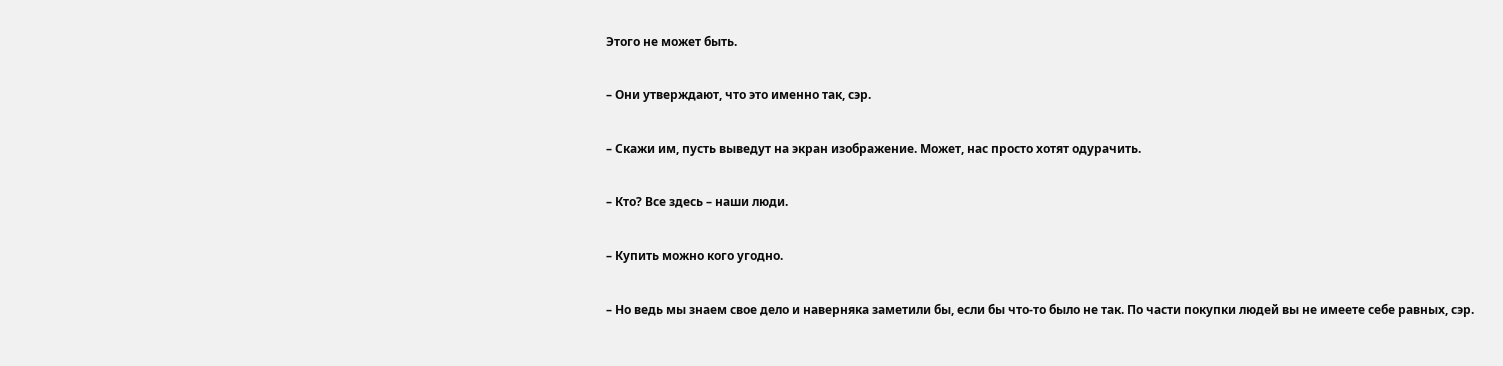Этого не может быть.

– Они утверждают, что это именно так, сэр.

– Скажи им, пусть выведут на экран изображение. Может, нас просто хотят одурачить.

– Кто? Все здесь – наши люди.

– Купить можно кого угодно.

– Но ведь мы знаем свое дело и наверняка заметили бы, если бы что-то было не так. По части покупки людей вы не имеете себе равных, сэр.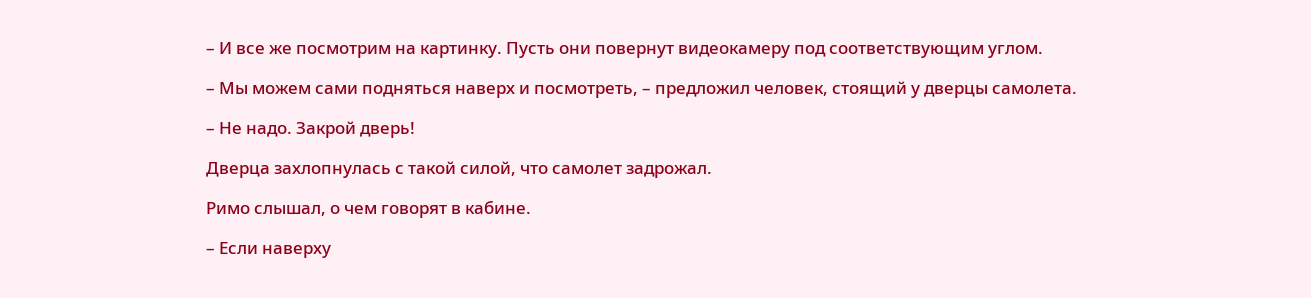– И все же посмотрим на картинку. Пусть они повернут видеокамеру под соответствующим углом.

– Мы можем сами подняться наверх и посмотреть, – предложил человек, стоящий у дверцы самолета.

– Не надо. Закрой дверь!

Дверца захлопнулась с такой силой, что самолет задрожал.

Римо слышал, о чем говорят в кабине.

– Если наверху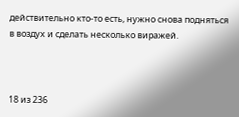действительно кто-то есть, нужно снова подняться в воздух и сделать несколько виражей.



18 из 236